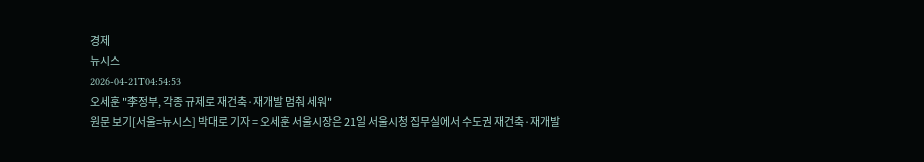경제
뉴시스
2026-04-21T04:54:53
오세훈 "李정부, 각종 규제로 재건축·재개발 멈춰 세워"
원문 보기[서울=뉴시스] 박대로 기자 = 오세훈 서울시장은 21일 서울시청 집무실에서 수도권 재건축·재개발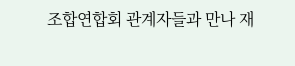조합연합회 관계자들과 만나 재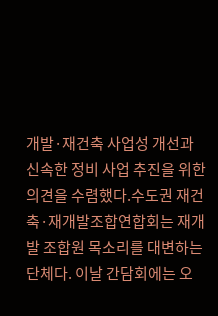개발·재건축 사업성 개선과 신속한 정비 사업 추진을 위한 의견을 수렴했다.수도권 재건축·재개발조합연합회는 재개발 조합원 목소리를 대변하는 단체다. 이날 간담회에는 오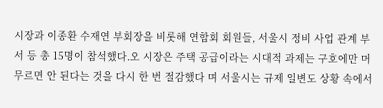시장과 이종환 수재연 부회장을 비롯해 연합회 회원들, 서울시 정비 사업 관계 부서 등 총 15명이 참석했다.오 시장은 주택 공급이라는 시대적 과제는 구호에만 머무르면 안 된다는 것을 다시 한 번 절감했다 며 서울시는 규제 일변도 상황 속에서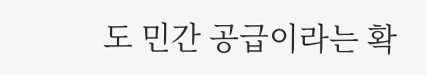도 민간 공급이라는 확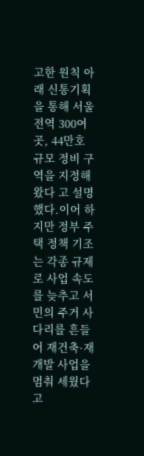고한 원칙 아래 신통기획 을 통해 서울 전역 300여곳, 44만호 규모 정비 구역을 지정해왔다 고 설명했다.이어 하지만 정부 주택 정책 기조는 각종 규제로 사업 속도를 늦추고 서민의 주거 사다리를 흔들어 재건축·재개발 사업을 멈춰 세웠다 고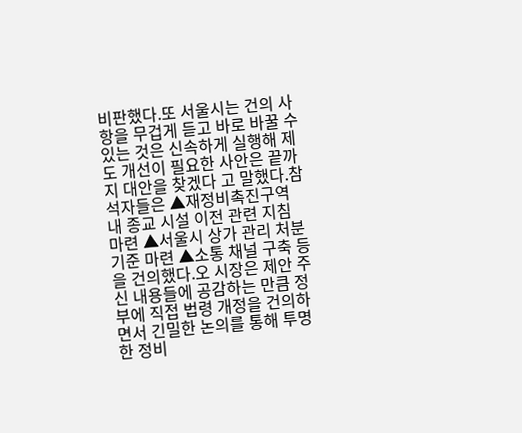비판했다.또 서울시는 건의 사항을 무겁게 듣고 바로 바꿀 수 있는 것은 신속하게 실행해 제도 개선이 필요한 사안은 끝까지 대안을 찾겠다 고 말했다.참석자들은 ▲재정비촉진구역 내 종교 시설 이전 관련 지침 마련 ▲서울시 상가 관리 처분 기준 마련 ▲소통 채널 구축 등을 건의했다.오 시장은 제안 주신 내용들에 공감하는 만큼 정부에 직접 법령 개정을 건의하면서 긴밀한 논의를 통해 투명한 정비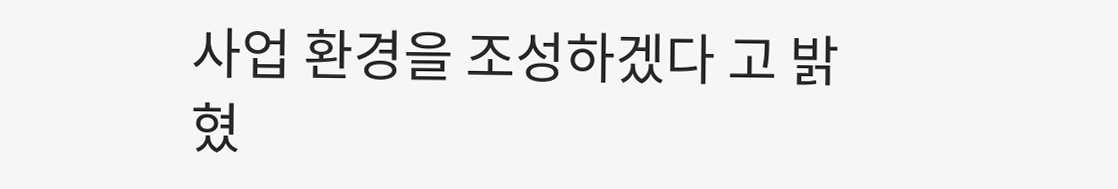사업 환경을 조성하겠다 고 밝혔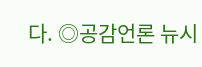다. ◎공감언론 뉴시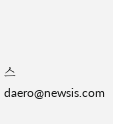스 daero@newsis.com